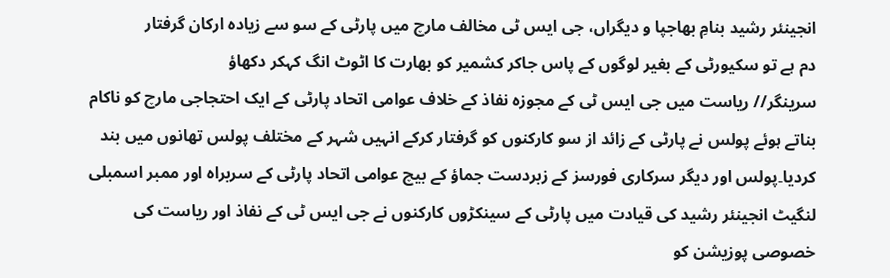انجینئر رشید بنامِ بھاجپا و دیگراں، جی ایس ٹی مخالف مارچ میں پارٹی کے سو سے زیادہ ارکان گرفتار
دم ہے تو سکیورٹی کے بغیر لوگوں کے پاس جاکر کشمیر کو بھارت کا اٹوٹ انگ کہکر دکھاؤ
سرینگر// ریاست میں جی ایس ٹی کے مجوزہ نفاذ کے خلاف عوامی اتحاد پارٹی کے ایک احتجاجی مارچ کو ناکام بناتے ہوئے پولس نے پارٹی کے زائد از سو کارکنوں کو گرفتار کرکے انہیں شہر کے مختلف پولس تھانوں میں بند کردیا۔پولس اور دیگر سرکاری فورسز کے زبردست جماؤ کے بیچ عوامی اتحاد پارٹی کے سربراہ اور ممبر اسمبلی لنگیٹ انجینئر رشید کی قیادت میں پارٹی کے سینکڑوں کارکنوں نے جی ایس ٹی کے نفاذ اور ریاست کی خصوصی پوزیشن کو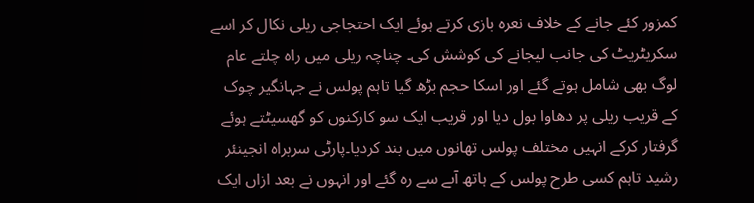کمزور کئے جانے کے خلاف نعرہ بازی کرتے ہوئے ایک احتجاجی ریلی نکال کر اسے سکریٹریٹ کی جانب لیجانے کی کوشش کی۔ چناچہ ریلی میں راہ چلتے عام لوگ بھی شامل ہوتے گئے اور اسکا حجم بڑھ گیا تاہم پولس نے جہانگیر چوک کے قریب ریلی پر دھاوا بول دیا اور قریب ایک سو کارکنوں کو گھسیٹتے ہوئے گرفتار کرکے انہیں مختلف پولس تھانوں میں بند کردیا۔پارٹی سربراہ انجینئر رشید تاہم کسی طرح پولس کے ہاتھ آںے سے رہ گئے اور انہوں نے بعد ازاں ایک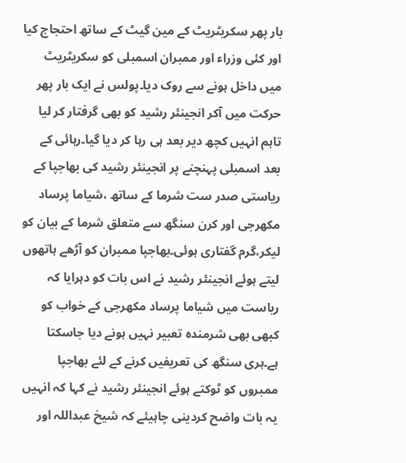بار پھر سکریٹریٹ کے مین گیٹ کے ساتھ احتجاج کیا اور کئی وزراء اور ممبران اسمبلی کو سکریٹریٹ میں داخل ہونے سے روک دیا۔پولس نے ایک بار پھر حرکت میں آکر انجینئر رشید کو بھی گرفتار کر لیا تاہم انہیں کچھ دیر بعد ہی رہا کر دیا گیا۔رہائی کے بعد اسمبلی پہنچنے پر انجینئر رشید کی بھاجپا کے ریاستی صدر ست شرما کے ساتھ ،شیاما پرساد مکھرجی اور کرن سنگھ سے متعلق شرما کے بیان کو لیکر،گرم گفتاری ہوئی۔بھاجپا ممبران کو آڑھے ہاتھوں لیتے ہوئے انجینئر رشید نے اس بات کو دہرایا کہ ریاست میں شیاما پرساد مکھرجی کے خواب کو کبھی بھی شرمندہ تعبیر نہیں ہونے دیا جاسکتا ہے۔ہری سنگھ کی تعریفیں کرنے کے لئے بھاجپا ممبروں کو ٹوکتے ہوئے انجینئر رشید نے کہا کہ انہیں یہ بات واضح کردینی چاہیئے کہ شیخ عبداللہ اور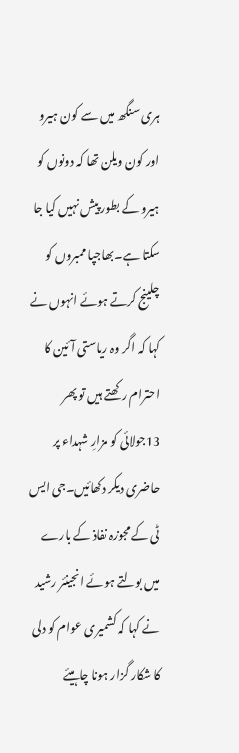ہری سنگھ میں سے کون ہیرو اور کون ویلن تھا کہ دونوں کو ہیرو کے بطور پیش نہیں کیا جا سکتا ہے۔بھاجپا ممبروں کو چلینج کرتے ہوئے انہوں نے کہا کہ اگر وہ ریاستی آئین کا احترام رکھتے ہیں تو پھر 13جولائی کو مزارِ شہداء پر حاضری دیکر دکھائیں۔جی ایس ٹی کے مجوزہ نفاذ کے بارے میں بولتے ہوئے انجینئر رشید نے کہا کہ کشمیری عوام کو دلی کا شکار گزار ہونا چاہیئے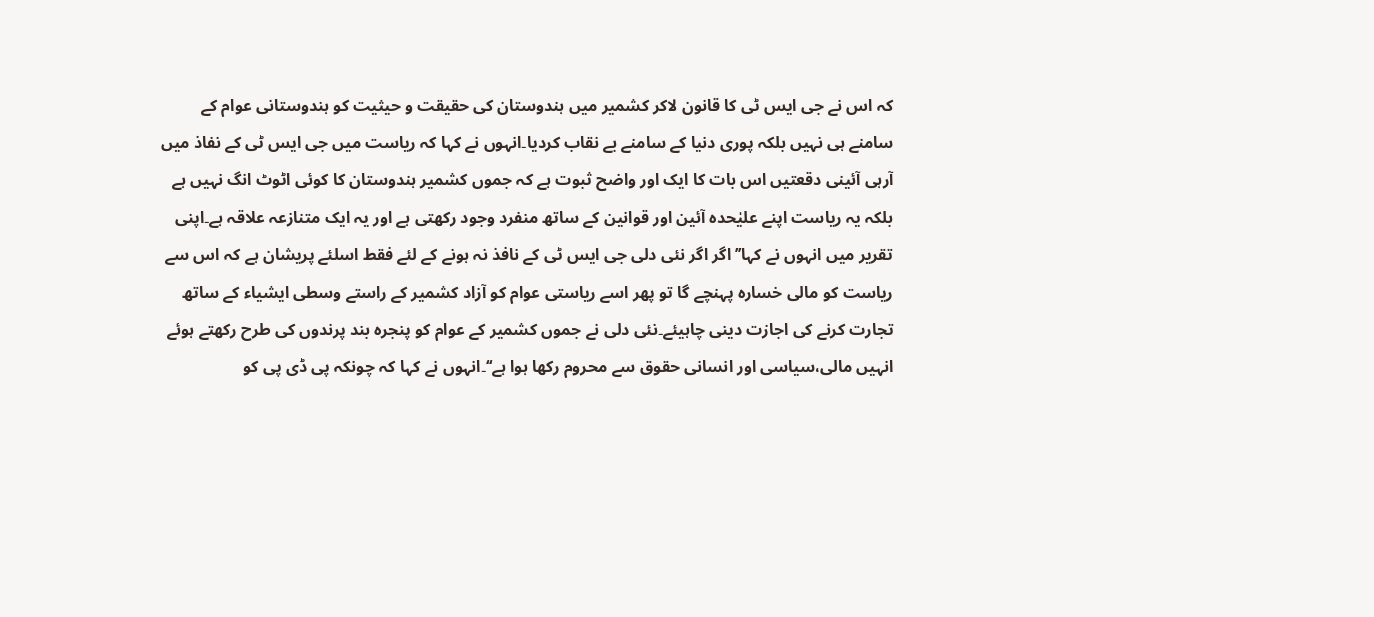کہ اس نے جی ایس ٹی کا قانون لاکر کشمیر میں ہندوستان کی حقیقت و حیثیت کو ہندوستانی عوام کے سامنے ہی نہیں بلکہ پوری دنیا کے سامنے بے نقاب کردیا۔انہوں نے کہا کہ ریاست میں جی ایس ٹی کے نفاذ میں آرہی آئینی دقعتیں اس بات کا ایک اور واضح ثبوت ہے کہ جموں کشمیر ہندوستان کا کوئی اٹوٹ انگ نہیں ہے بلکہ یہ ریاست اپنے علیٰحدہ آئین اور قوانین کے ساتھ منفرد وجود رکھتی ہے اور یہ ایک متنازعہ علاقہ ہے۔اپنی تقریر میں انہوں نے کہا’’اگر اگر نئی دلی جی ایس ٹی کے نافذ نہ ہونے کے لئے فقط اسلئے پریشان ہے کہ اس سے ریاست کو مالی خسارہ پہنچے گا تو پھر اسے ریاستی عوام کو آزاد کشمیر کے راستے وسطی ایشیاء کے ساتھ تجارت کرنے کی اجازت دینی چاہیئے۔نئی دلی نے جموں کشمیر کے عوام کو پنجرہ بند پرندوں کی طرح رکھتے ہوئے انہیں مالی،سیاسی اور انسانی حقوق سے محروم رکھا ہوا ہے‘‘۔انہوں نے کہا کہ چونکہ پی ڈی پی کو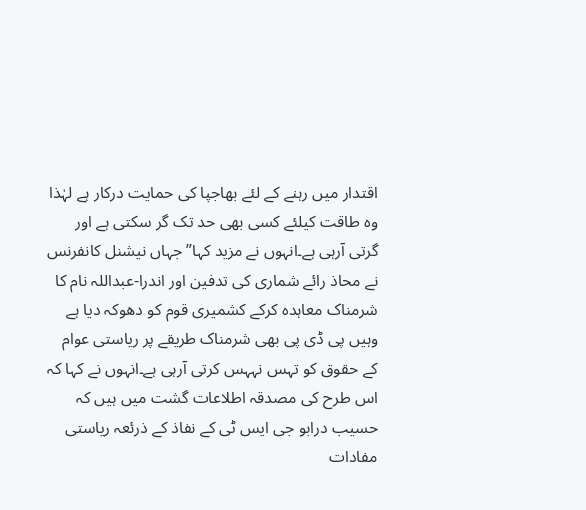اقتدار میں رہنے کے لئے بھاجپا کی حمایت درکار ہے لہٰذا وہ طاقت کیلئے کسی بھی حد تک گر سکتی ہے اور گرتی آرہی ہے۔انہوں نے مزید کہا’’جہاں نیشنل کانفرنس نے محاذ رائے شماری کی تدفین اور اندرا-عبداللہ نام کا شرمناک معاہدہ کرکے کشمیری قوم کو دھوکہ دیا ہے وہیں پی ڈی پی بھی شرمناک طریقے پر ریاستی عوام کے حقوق کو تہس نہہس کرتی آرہی ہے۔انہوں نے کہا کہ اس طرح کی مصدقہ اطلاعات گشت میں ہیں کہ حسیب درابو جی ایس ٹی کے نفاذ کے ذرئعہ ریاستی مفادات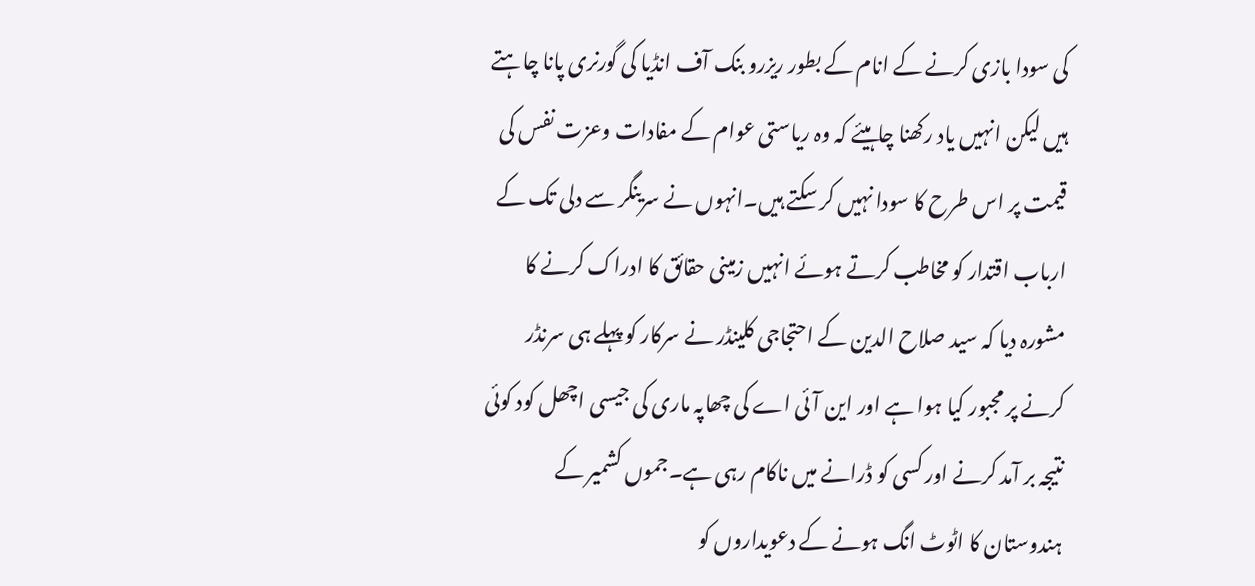کی سودا بازی کرنے کے انام کے بطور ریزرو بنک آف انڈیا کی گورنری پانا چاہتے ہیں لیکن انہیں یاد رکھنا چاہیئے کہ وہ ریاستی عوام کے مفادات وعزت نفس کی قیمت پر اس طرح کا سودا نہیں کر سکتے ہیں۔انہوں نے سرینگر سے دلی تک کے ارباب اقتدار کو مخاطب کرتے ہوئے انہیں زمینی حقائق کا ادراک کرنے کا مشورہ دیا کہ سید صلاح الدین کے احتجاجی کلینڈر نے سرکار کو پہلے ہی سرنڈر کرنے پر مجبور کیا ہوا ہے اور این آئی اے کی چھاپہ ماری کی جیسی اچھل کود کوئی نتیجہ بر آمد کرنے اور کسی کو ڈرانے میں ناکام رہی ہے۔جموں کشمیر کے ہندوستان کا اٹوٹ انگ ہونے کے دعویداروں کو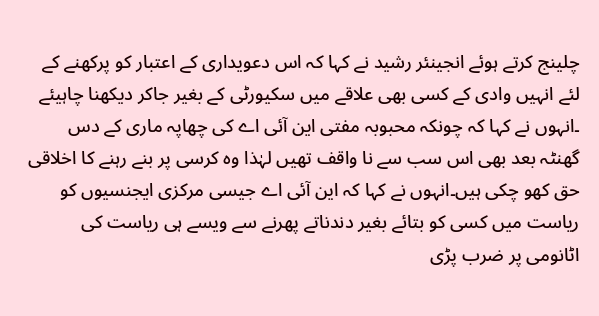چلینج کرتے ہوئے انجینئر رشید نے کہا کہ اس دعویداری کے اعتبار کو پرکھنے کے لئے انہیں وادی کے کسی بھی علاقے میں سکیورٹی کے بغیر جاکر دیکھنا چاہیئے ۔انہوں نے کہا کہ چونکہ محبوبہ مفتی این آئی اے کی چھاپہ ماری کے دس گھنٹہ بعد بھی اس سب سے نا واقف تھیں لہٰذا وہ کرسی پر بنے رہنے کا اخلاقی حق کھو چکی ہیں۔انہوں نے کہا کہ این آئی اے جیسی مرکزی ایجنسیوں کو ریاست میں کسی کو بتائے بغیر دندناتے پھرنے سے ویسے ہی ریاست کی اٹانومی پر ضرب پڑی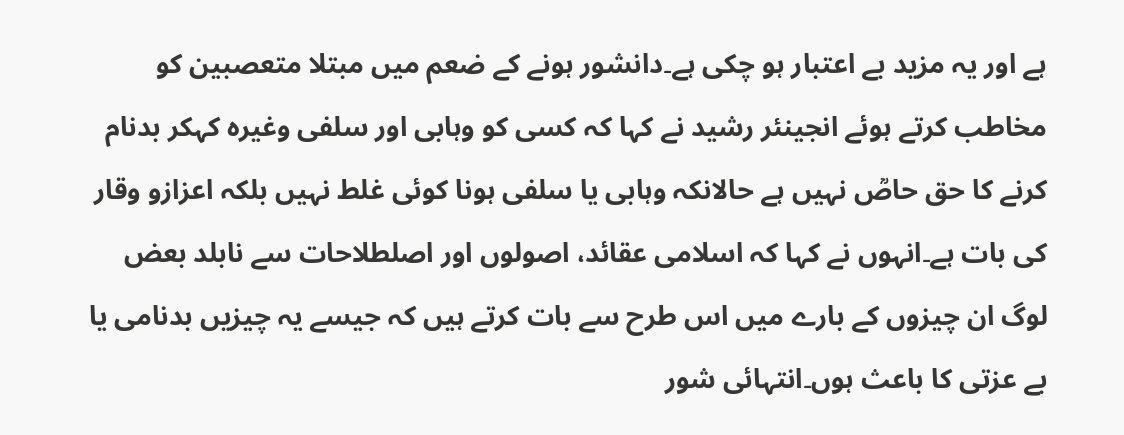ہے اور یہ مزید بے اعتبار ہو چکی ہے۔دانشور ہونے کے ضعم میں مبتلا متعصبین کو مخاطب کرتے ہوئے انجینئر رشید نے کہا کہ کسی کو وہابی اور سلفی وغیرہ کہکر بدنام کرنے کا حق حاصؒ نہیں ہے حالانکہ وہابی یا سلفی ہونا کوئی غلط نہیں بلکہ اعزازو وقار کی بات ہے۔انہوں نے کہا کہ اسلامی عقائد، اصولوں اور اصلطلاحات سے نابلد بعض لوگ ان چیزوں کے بارے میں اس طرح سے بات کرتے ہیں کہ جیسے یہ چیزیں بدنامی یا بے عزتی کا باعث ہوں۔انتہائی شور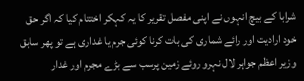شرابا کے بیچ انہوں نے اپنی مفصل تقریر کا یہ کہکر اختتام کیا کہ اگر حق خود ارادیت اور رائے شماری کی بات کرنا کوئی جرم یا غداری ہے تو پھر سابق وزیر اعظم جواہر لال نہرو روئے زمین پرسب سے بڑے مجرم اور غدار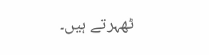ٹھہرتے ہیں۔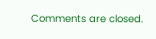Comments are closed.